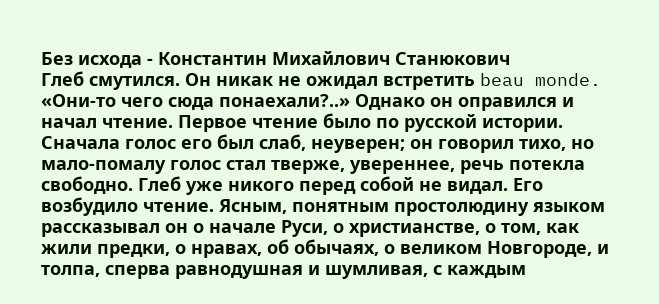Без исхода - Константин Михайлович Станюкович
Глеб смутился. Он никак не ожидал встретить beau monde. «Они-то чего сюда понаехали?..» Однако он оправился и начал чтение. Первое чтение было по русской истории.
Сначала голос его был слаб, неуверен; он говорил тихо, но мало-помалу голос стал тверже, увереннее, речь потекла свободно. Глеб уже никого перед собой не видал. Его возбудило чтение. Ясным, понятным простолюдину языком рассказывал он о начале Руси, о христианстве, о том, как жили предки, о нравах, об обычаях, о великом Новгороде, и толпа, сперва равнодушная и шумливая, с каждым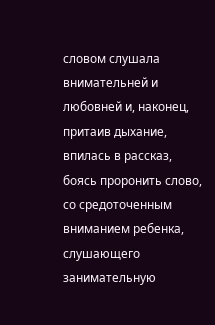словом слушала внимательней и любовней и, наконец, притаив дыхание, впилась в рассказ, боясь проронить слово, со средоточенным вниманием ребенка, слушающего занимательную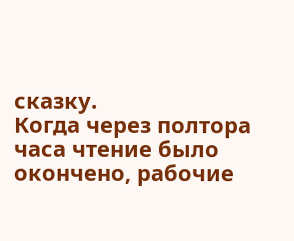сказку.
Когда через полтора часа чтение было окончено, рабочие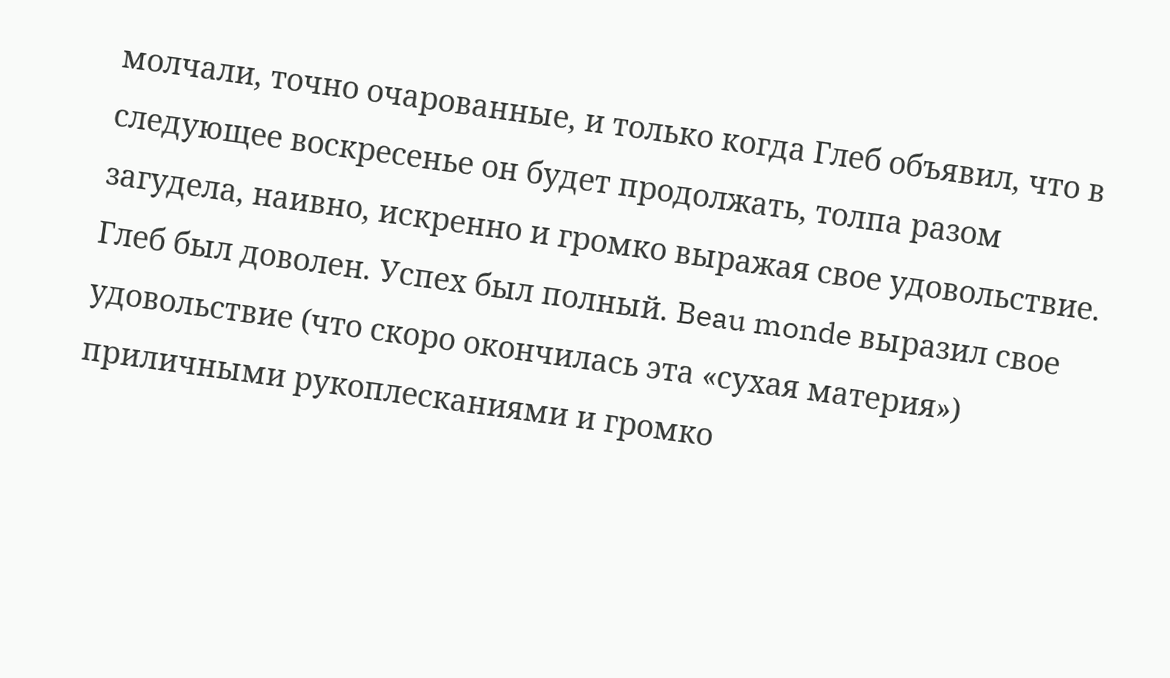молчали, точно очарованные, и только когда Глеб объявил, что в следующее воскресенье он будет продолжать, толпа разом загудела, наивно, искренно и громко выражая свое удовольствие.
Глеб был доволен. Успех был полный. Beau monde выразил свое удовольствие (что скоро окончилась эта «сухая материя») приличными рукоплесканиями и громко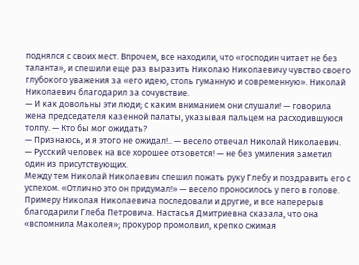поднялся с своих мест. Впрочем, все находили, что «господин читает не без таланта», и спешили еще раз выразить Николаю Николаевичу чувство своего глубокого уважения за «его идею, столь гуманную и современную». Николай Николаевич благодарил за сочувствие.
— И как довольны эти люди; с каким вниманием они слушали! — говорила жена председателя казенной палаты, указывая пальцем на расходившуюся толпу. — Кто бы мог ожидать?
— Признаюсь, и я этого не ожидал!.. — весело отвечал Николай Николаевич.
— Русский человек на все хорошее отзовется! — не без умиления заметил один из присутствующих.
Между тем Николай Николаевич спешил пожать руку Глебу и поздравить его с успехом. «Отлично это он придумал!» — весело проносилось у пего в голове. Примеру Николая Николаевича последовали и другие, и все наперерыв благодарили Глеба Петровича. Настасья Дмитриевна сказала, что она «вспомнила Маколея»; прокурор промолвил, крепко сжимая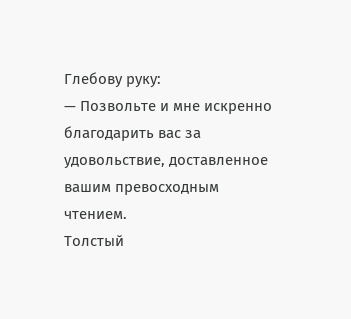Глебову руку:
— Позвольте и мне искренно благодарить вас за удовольствие, доставленное вашим превосходным чтением.
Толстый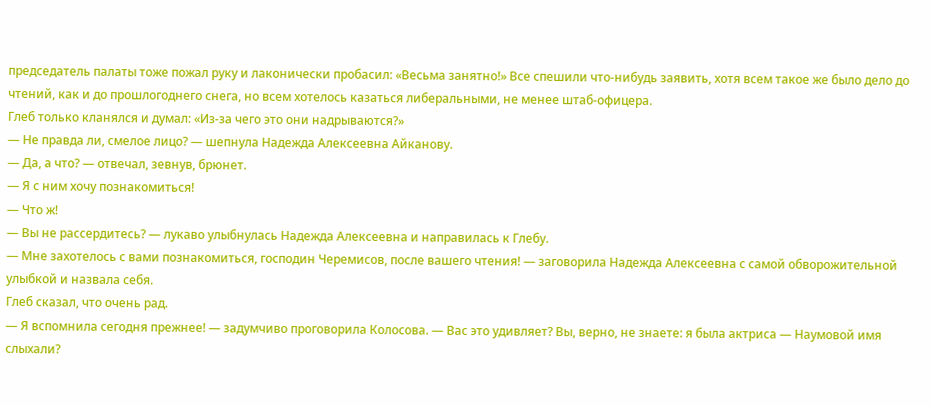председатель палаты тоже пожал руку и лаконически пробасил: «Весьма занятно!» Все спешили что-нибудь заявить, хотя всем такое же было дело до чтений, как и до прошлогоднего снега, но всем хотелось казаться либеральными, не менее штаб-офицера.
Глеб только кланялся и думал: «Из-за чего это они надрываются?»
— Не правда ли, смелое лицо? — шепнула Надежда Алексеевна Айканову.
— Да, а что? — отвечал, зевнув, брюнет.
— Я с ним хочу познакомиться!
— Что ж!
— Вы не рассердитесь? — лукаво улыбнулась Надежда Алексеевна и направилась к Глебу.
— Мне захотелось с вами познакомиться, господин Черемисов, после вашего чтения! — заговорила Надежда Алексеевна с самой обворожительной улыбкой и назвала себя.
Глеб сказал, что очень рад.
— Я вспомнила сегодня прежнее! — задумчиво проговорила Колосова. — Вас это удивляет? Вы, верно, не знаете: я была актриса — Наумовой имя слыхали?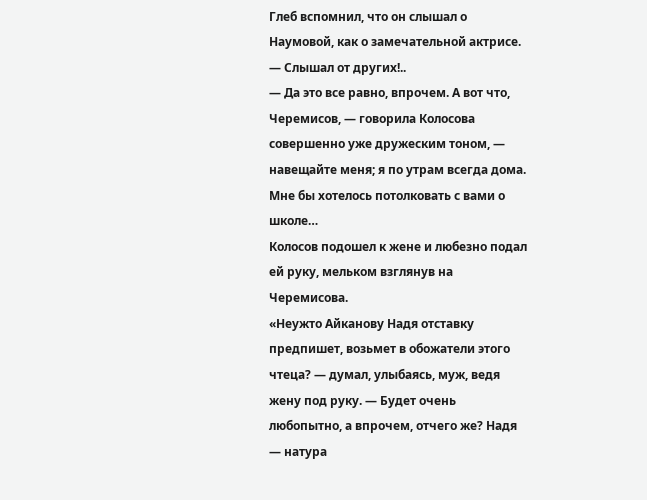Глеб вспомнил, что он слышал о Наумовой, как о замечательной актрисе.
— Слышал от других!..
— Да это все равно, впрочем. А вот что, Черемисов, — говорила Колосова совершенно уже дружеским тоном, — навещайте меня; я по утрам всегда дома. Мне бы хотелось потолковать с вами о школе…
Колосов подошел к жене и любезно подал ей руку, мельком взглянув на Черемисова.
«Неужто Айканову Надя отставку предпишет, возьмет в обожатели этого чтеца? — думал, улыбаясь, муж, ведя жену под руку. — Будет очень любопытно, а впрочем, отчего же? Надя — натура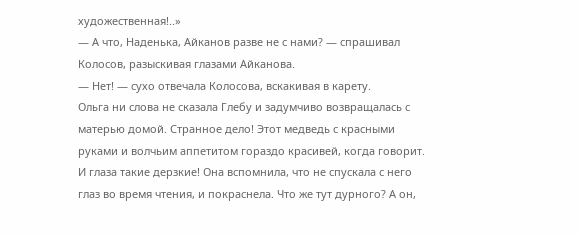художественная!..»
— А что, Наденька, Айканов разве не с нами? — спрашивал Колосов, разыскивая глазами Айканова.
— Нет! — сухо отвечала Колосова, вскакивая в карету.
Ольга ни слова не сказала Глебу и задумчиво возвращалась с матерью домой. Странное дело! Этот медведь с красными руками и волчьим аппетитом гораздо красивей, когда говорит. И глаза такие дерзкие! Она вспомнила, что не спускала с него глаз во время чтения, и покраснела. Что же тут дурного? А он,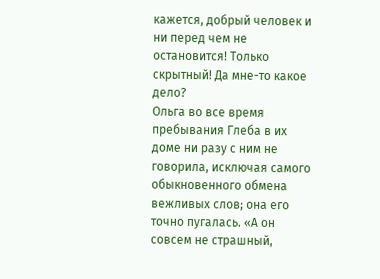кажется, добрый человек и ни перед чем не остановится! Только скрытный! Да мне-то какое дело?
Ольга во все время пребывания Глеба в их доме ни разу с ним не говорила, исключая самого обыкновенного обмена вежливых слов; она его точно пугалась. «А он совсем не страшный,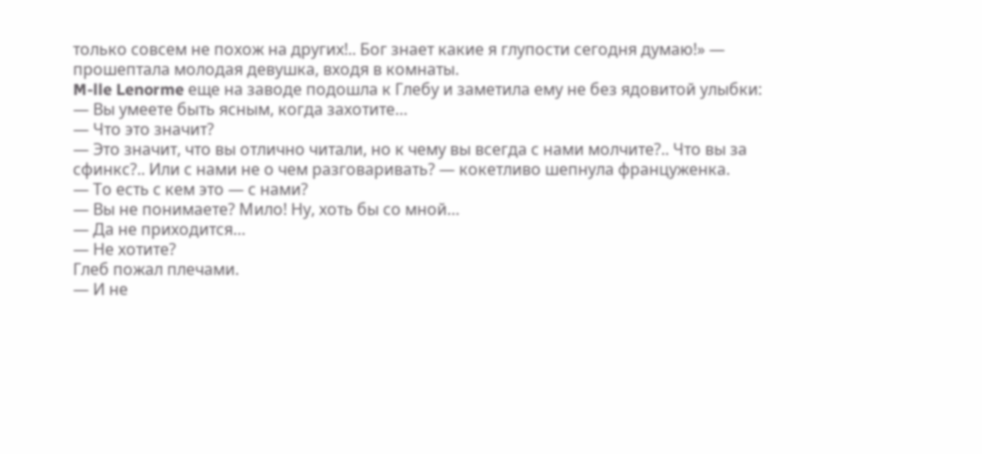только совсем не похож на других!.. Бог знает какие я глупости сегодня думаю!» — прошептала молодая девушка, входя в комнаты.
M-lle Lenorme еще на заводе подошла к Глебу и заметила ему не без ядовитой улыбки:
— Вы умеете быть ясным, когда захотите…
— Что это значит?
— Это значит, что вы отлично читали, но к чему вы всегда с нами молчите?.. Что вы за сфинкс?.. Или с нами не о чем разговаривать? — кокетливо шепнула француженка.
— То есть с кем это — с нами?
— Вы не понимаете? Мило! Ну, хоть бы со мной…
— Да не приходится…
— Не хотите?
Глеб пожал плечами.
— И не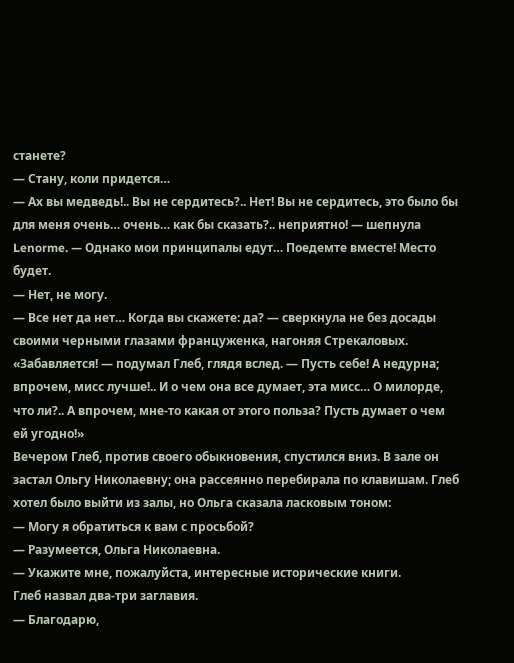станете?
— Стану, коли придется…
— Ах вы медведь!.. Вы не сердитесь?.. Нет! Вы не сердитесь, это было бы для меня очень… очень… как бы сказать?.. неприятно! — шепнула Lenorme. — Однако мои принципалы едут… Поедемте вместе! Место будет.
— Нет, не могу.
— Все нет да нет… Когда вы скажете: да? — сверкнула не без досады своими черными глазами француженка, нагоняя Стрекаловых.
«Забавляется! — подумал Глеб, глядя вслед. — Пусть себе! А недурна; впрочем, мисс лучше!.. И о чем она все думает, эта мисс… О милорде, что ли?.. А впрочем, мне-то какая от этого польза? Пусть думает о чем ей угодно!»
Вечером Глеб, против своего обыкновения, спустился вниз. В зале он застал Ольгу Николаевну; она рассеянно перебирала по клавишам. Глеб хотел было выйти из залы, но Ольга сказала ласковым тоном:
— Могу я обратиться к вам с просьбой?
— Разумеется, Ольга Николаевна.
— Укажите мне, пожалуйста, интересные исторические книги.
Глеб назвал два-три заглавия.
— Благодарю,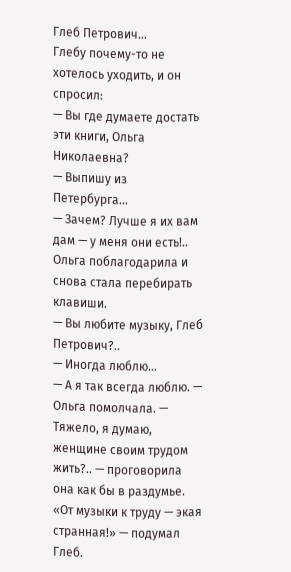Глеб Петрович…
Глебу почему-то не хотелось уходить, и он спросил:
— Вы где думаете достать эти книги, Ольга Николаевна?
— Выпишу из Петербурга…
— Зачем? Лучше я их вам дам — у меня они есть!..
Ольга поблагодарила и снова стала перебирать клавиши.
— Вы любите музыку, Глеб Петрович?..
— Иногда люблю…
— А я так всегда люблю. — Ольга помолчала. — Тяжело, я думаю, женщине своим трудом жить?.. — проговорила она как бы в раздумье.
«От музыки к труду — экая странная!» — подумал Глеб.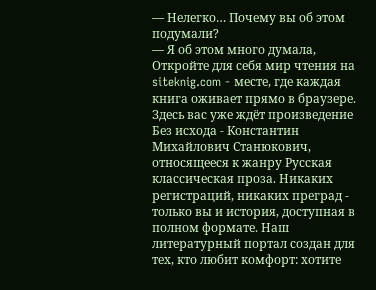— Нелегко… Почему вы об этом подумали?
— Я об этом много думала,
Откройте для себя мир чтения на siteknig.com - месте, где каждая книга оживает прямо в браузере. Здесь вас уже ждёт произведение Без исхода - Константин Михайлович Станюкович, относящееся к жанру Русская классическая проза. Никаких регистраций, никаких преград - только вы и история, доступная в полном формате. Наш литературный портал создан для тех, кто любит комфорт: хотите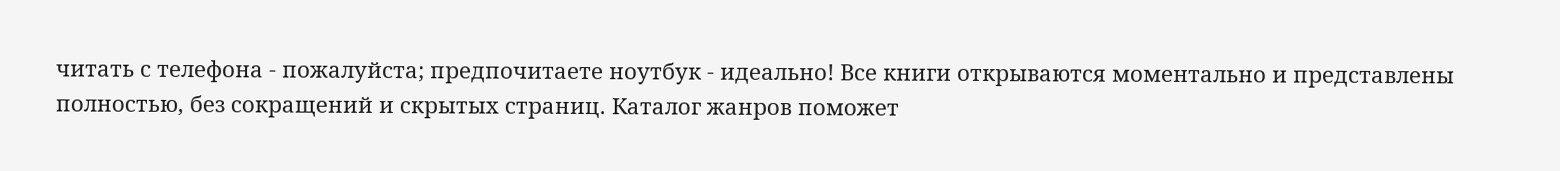читать с телефона - пожалуйста; предпочитаете ноутбук - идеально! Все книги открываются моментально и представлены полностью, без сокращений и скрытых страниц. Каталог жанров поможет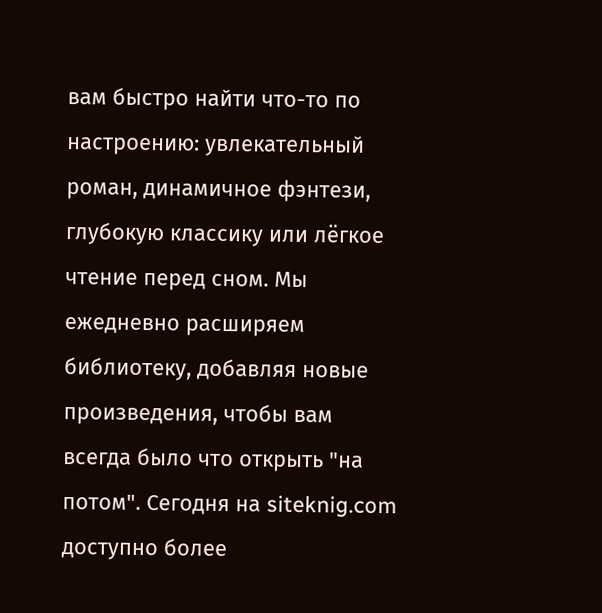вам быстро найти что-то по настроению: увлекательный роман, динамичное фэнтези, глубокую классику или лёгкое чтение перед сном. Мы ежедневно расширяем библиотеку, добавляя новые произведения, чтобы вам всегда было что открыть "на потом". Сегодня на siteknig.com доступно более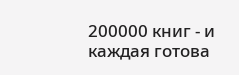200000 книг - и каждая готова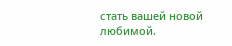стать вашей новой любимой.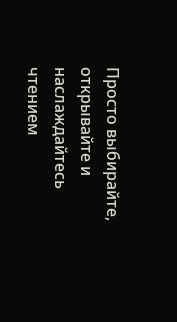Просто выбирайте, открывайте и наслаждайтесь чтением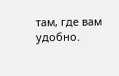там, где вам удобно.